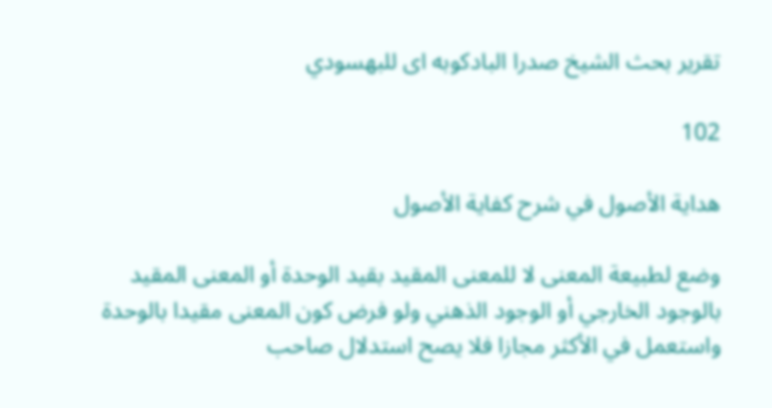تقرير بحث الشيخ صدرا البادكوبه اى للبهسودي

102

هداية الأصول في شرح كفاية الأصول

وضع لطبيعة المعنى لا للمعنى المقيد بقيد الوحدة أو المعنى المقيد بالوجود الخارجي أو الوجود الذهني ولو فرض كون المعنى مقيدا بالوحدة واستعمل في الأكثر مجازا فلا يصح استدلال صاحب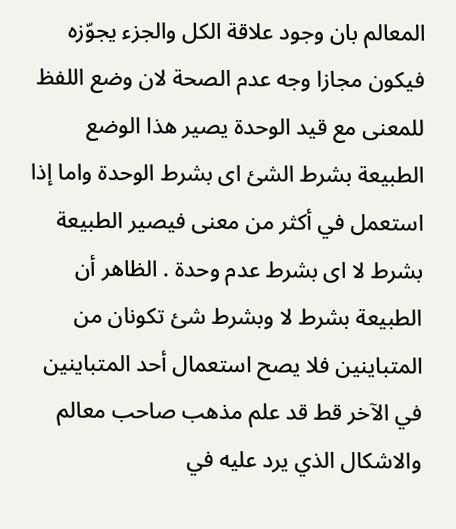المعالم بان وجود علاقة الكل والجزء يجوّزه فيكون مجازا وجه عدم الصحة لان وضع اللفظ للمعنى مع قيد الوحدة يصير هذا الوضع الطبيعة بشرط الشئ اى بشرط الوحدة واما إذا استعمل في أكثر من معنى فيصير الطبيعة بشرط لا اى بشرط عدم وحدة . الظاهر أن الطبيعة بشرط لا وبشرط شئ تكونان من المتباينين فلا يصح استعمال أحد المتباينين في الآخر قط قد علم مذهب صاحب معالم والاشكال الذي يرد عليه في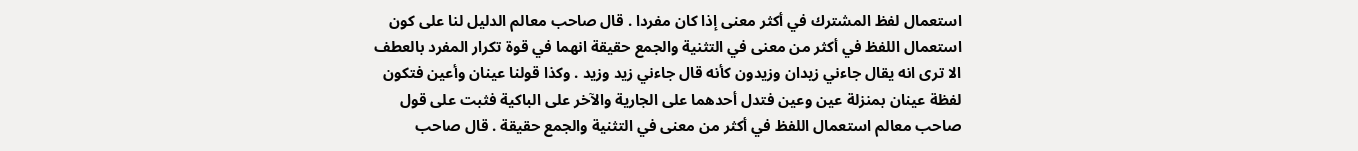استعمال لفظ المشترك في أكثر معنى إذا كان مفردا . قال صاحب معالم الدليل لنا على كون استعمال اللفظ في أكثر من معنى في التثنية والجمع حقيقة انهما في قوة تكرار المفرد بالعطف الا ترى انه يقال جاءني زيدان وزيدون كأنه قال جاءني زيد وزيد . وكذا قولنا عينان وأعين فتكون لفظة عينان بمنزلة عين وعين فتدل أحدهما على الجارية والآخر على الباكية فثبت على قول صاحب معالم استعمال اللفظ في أكثر من معنى في التثنية والجمع حقيقة . قال صاحب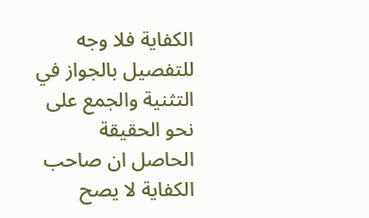الكفاية فلا وجه للتفصيل بالجواز في التثنية والجمع على نحو الحقيقة الحاصل ان صاحب الكفاية لا يصح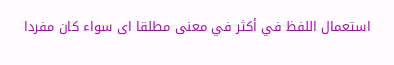استعمال اللفظ في أكثر في معنى مطلقا اى سواء كان مفردا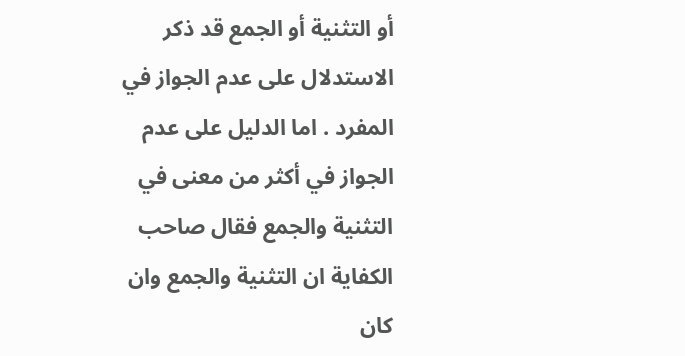أو التثنية أو الجمع قد ذكر الاستدلال على عدم الجواز في المفرد . اما الدليل على عدم الجواز في أكثر من معنى في التثنية والجمع فقال صاحب الكفاية ان التثنية والجمع وان كان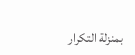بمنزلة التكرار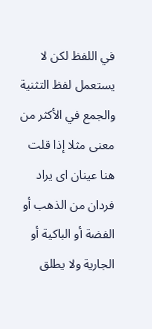في اللفظ لكن لا يستعمل لفظ التثنية والجمع في الأكثر من معنى مثلا إذا قلت هنا عينان اى يراد فردان من الذهب أو الفضة أو الباكية أو الجارية ولا يطلق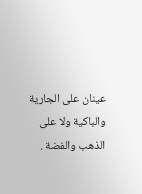عينان على الجارية والباكية ولا على الذهب والفضة .